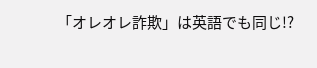「オレオレ詐欺」は英語でも同じ!?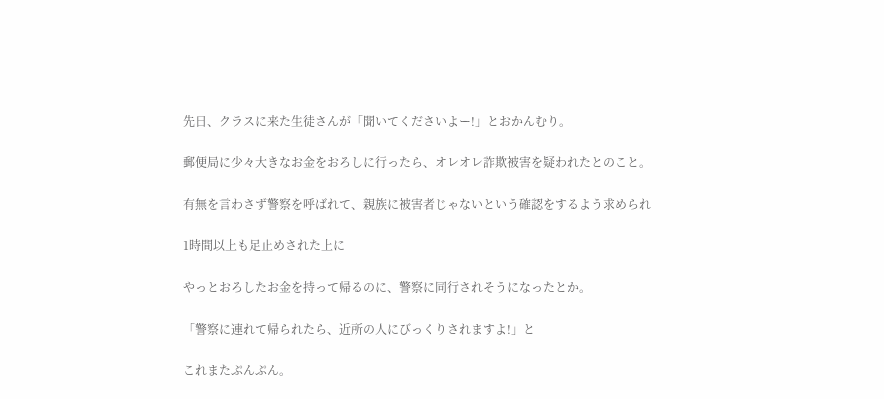先日、クラスに来た生徒さんが「聞いてくださいよー!」とおかんむり。

郵便局に少々大きなお金をおろしに行ったら、オレオレ詐欺被害を疑われたとのこと。

有無を言わさず警察を呼ばれて、親族に被害者じゃないという確認をするよう求められ

1時間以上も足止めされた上に

やっとおろしたお金を持って帰るのに、警察に同行されそうになったとか。

「警察に連れて帰られたら、近所の人にびっくりされますよ!」と

これまたぷんぷん。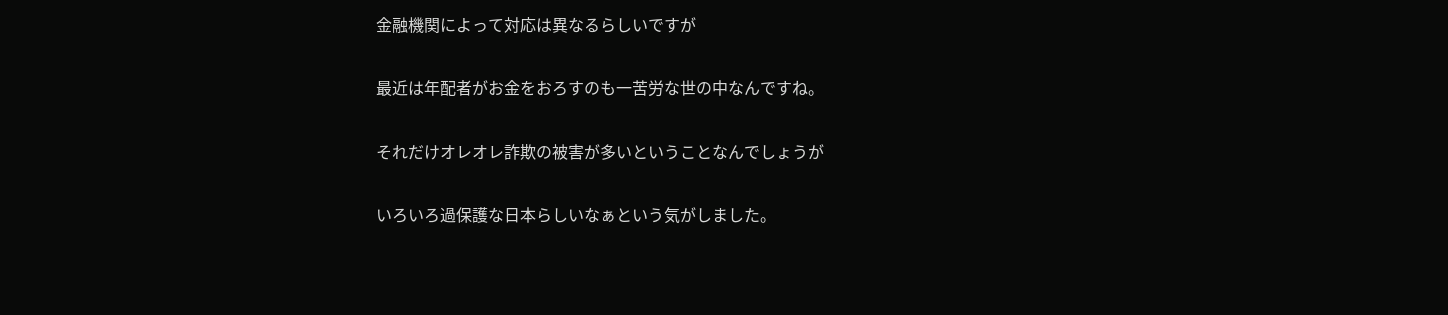金融機関によって対応は異なるらしいですが

最近は年配者がお金をおろすのも一苦労な世の中なんですね。

それだけオレオレ詐欺の被害が多いということなんでしょうが

いろいろ過保護な日本らしいなぁという気がしました。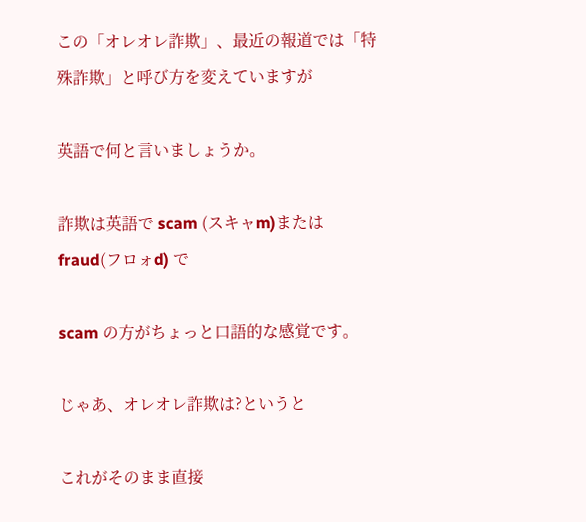この「オレオレ詐欺」、最近の報道では「特殊詐欺」と呼び方を変えていますが

英語で何と言いましょうか。

詐欺は英語で scam (スキャm)または fraud(フロォd) で

scam の方がちょっと口語的な感覚です。

じゃあ、オレオレ詐欺は?というと

これがそのまま直接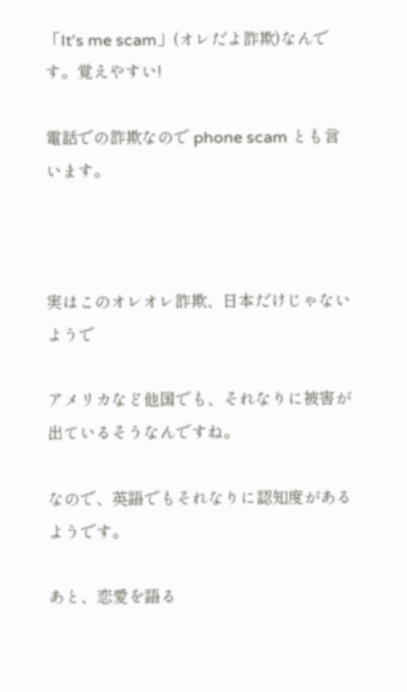「It's me scam」(オレだよ詐欺)なんです。覚えやすい!

電話での詐欺なので phone scam とも言います。



実はこのオレオレ詐欺、日本だけじゃないようで

アメリカなど他国でも、それなりに被害が出ているそうなんですね。

なので、英語でもそれなりに認知度があるようです。

あと、恋愛を語る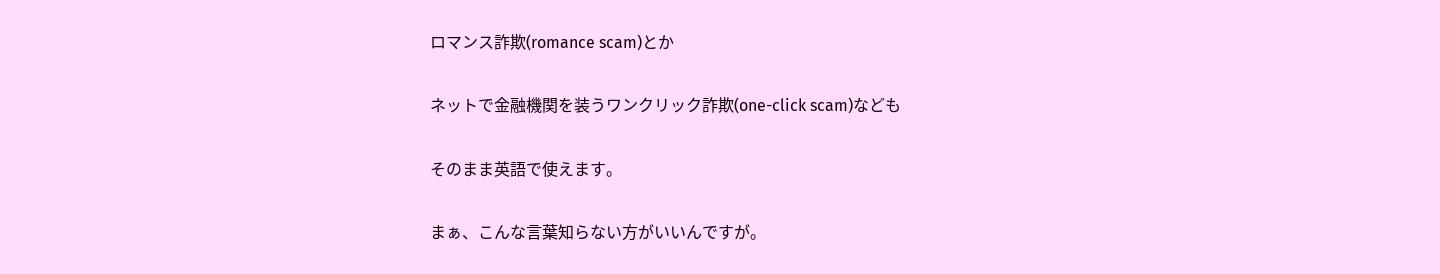ロマンス詐欺(romance scam)とか

ネットで金融機関を装うワンクリック詐欺(one-click scam)なども

そのまま英語で使えます。

まぁ、こんな言葉知らない方がいいんですが。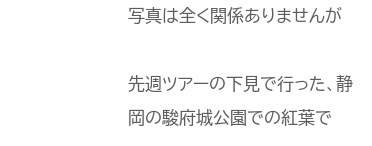写真は全く関係ありませんが

先週ツアーの下見で行った、静岡の駿府城公園での紅葉で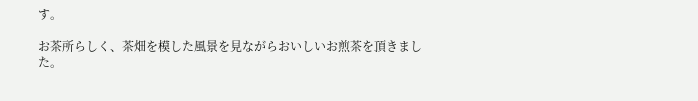す。

お茶所らしく、茶畑を模した風景を見ながらおいしいお煎茶を頂きました。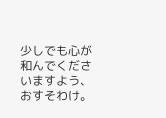少しでも心が和んでくださいますよう、おすそわけ。